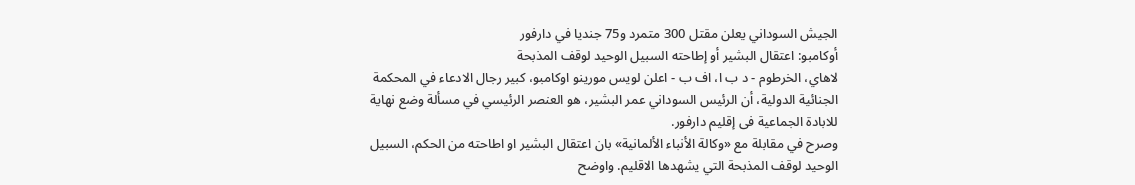الجيش السوداني يعلن مقتل 300 متمرد و75 جنديا في دارفور
أوكامبو: اعتقال البشير أو إطاحته السبيل الوحيد لوقف المذبحة
لاهاي، الخرطوم - د ب ا، اف ب - اعلن لويس مورينو اوكامبو، كبير رجال الادعاء في المحكمة الجنائية الدولية، أن الرئيس السوداني عمر البشير، هو العنصر الرئيسي في مسألة وضع نهاية للابادة الجماعية فى إقليم دارفور.
وصرح في مقابلة مع «وكالة الأنباء الألمانية» بان اعتقال البشير او اطاحته من الحكم، السبيل الوحيد لوقف المذبحة التي يشهدها الاقليم. واوضح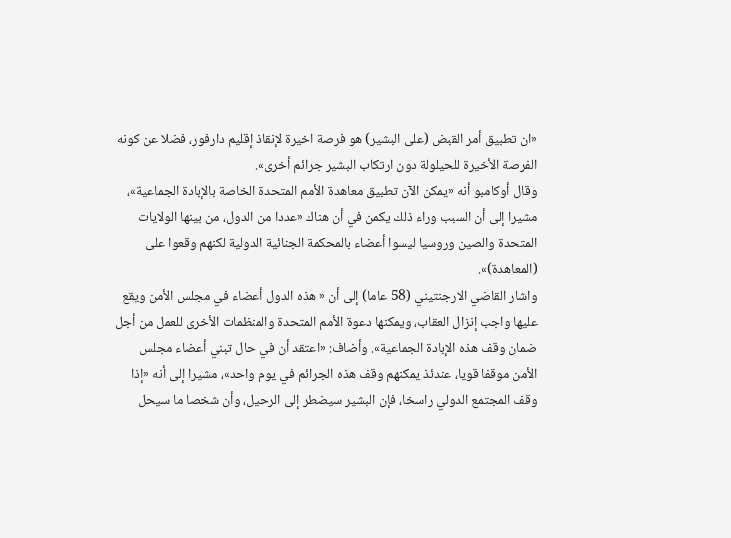«ان تطبيق أمر القبض (على البشير) هو فرصة اخيرة لإنقاذ إقليم دارفور، فضلا عن كونه الفرصة الأخيرة للحيلولة دون ارتكاب البشير جرائم أخرى».
وقال أوكامبو أنه «يمكن الآن تطبيق معاهدة الأمم المتحدة الخاصة بالإبادة الجماعية»، مشيرا إلى أن السبب وراء ذلك يكمن في أن هناك «عددا من الدول، من بينها الولايات المتحدة والصين وروسيا ليسوا أعضاء بالمحكمة الجنائية الدولية لكنهم وقعوا على (المعاهدة)».
واشار القاضي الارجنتيني (58 عاما) إلى أن « هذه الدول أعضاء في مجلس الأمن ويقع عليها واجب إنزال العقاب، ويمكنها دعوة الأمم المتحدة والمنظمات الأخرى للعمل من أجل ضمان وقف هذه الإبادة الجماعية». وأضاف: «اعتقد أن في حال تبني أعضاء مجلس الأمن موقفا قويا، عندئذ يمكنهم وقف هذه الجرائم في يوم واحد»، مشيرا إلى أنه «إذا وقف المجتمع الدولي راسخا، فإن البشير سيضطر إلى الرحيل، وأن شخصا ما سيحل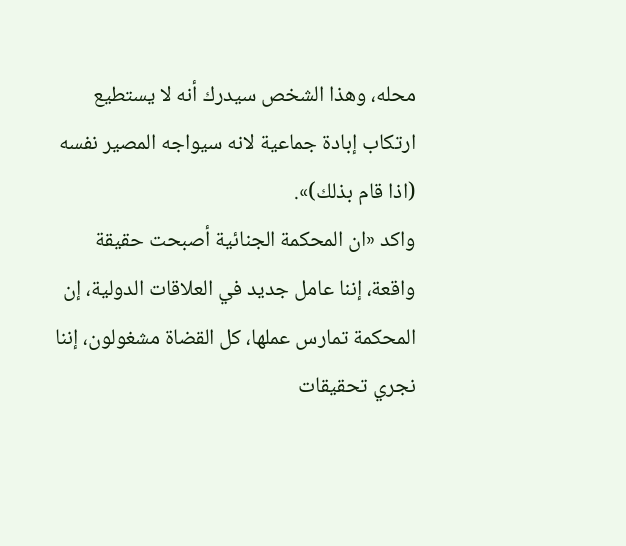محله، وهذا الشخص سيدرك أنه لا يستطيع ارتكاب إبادة جماعية لانه سيواجه المصير نفسه (اذا قام بذلك)».
واكد «ان المحكمة الجنائية أصبحت حقيقة واقعة، إننا عامل جديد في العلاقات الدولية، إن المحكمة تمارس عملها، كل القضاة مشغولون، إننا نجري تحقيقات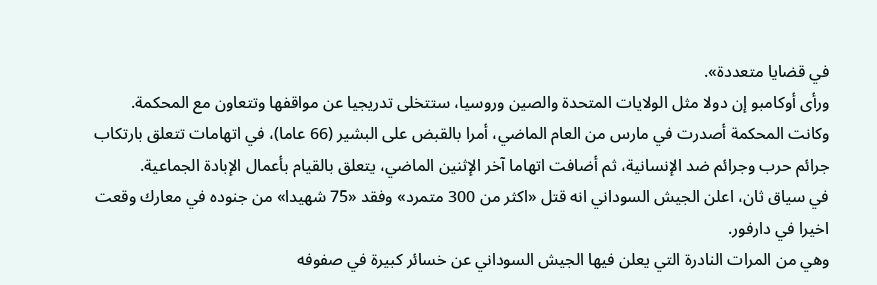في قضايا متعددة».
ورأى أوكامبو إن دولا مثل الولايات المتحدة والصين وروسيا، ستتخلى تدريجيا عن مواقفها وتتعاون مع المحكمة.
وكانت المحكمة أصدرت في مارس من العام الماضي، أمرا بالقبض على البشير (66 عاما)، في اتهامات تتعلق بارتكاب جرائم حرب وجرائم ضد الإنسانية، ثم أضافت اتهاما آخر الإثنين الماضي، يتعلق بالقيام بأعمال الإبادة الجماعية.
في سياق ثان، اعلن الجيش السوداني انه قتل «اكثر من 300 متمرد» وفقد «75 شهيدا» من جنوده في معارك وقعت اخيرا في دارفور.
وهي من المرات النادرة التي يعلن فيها الجيش السوداني عن خسائر كبيرة في صفوفه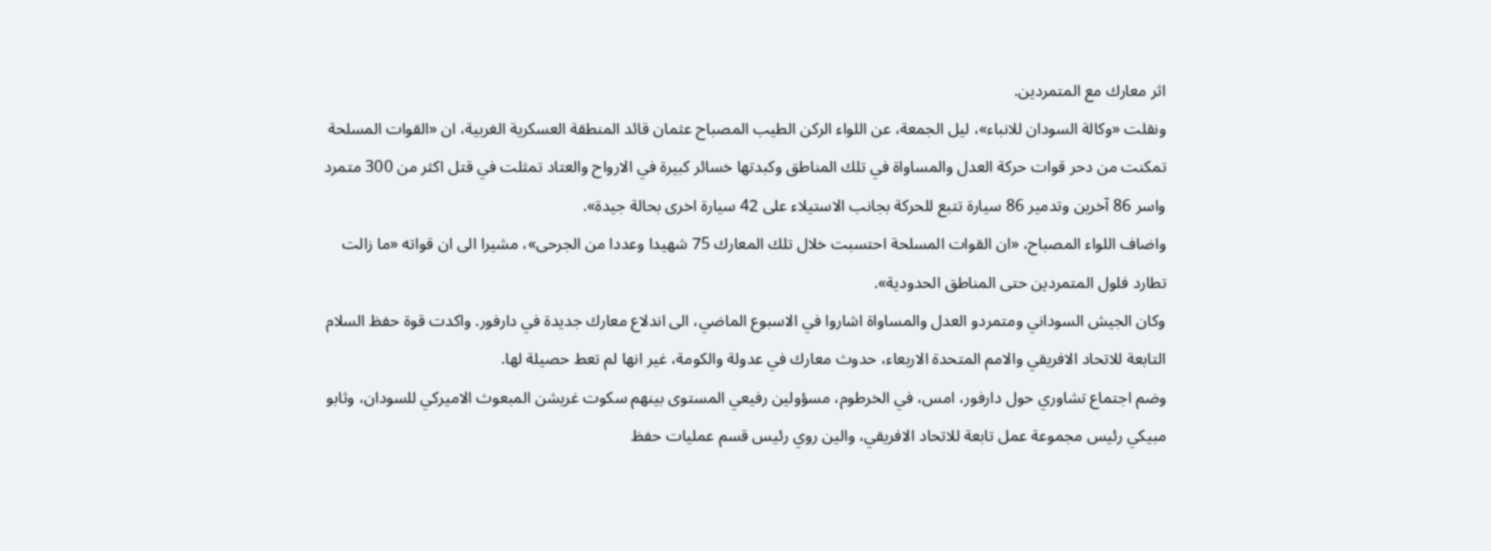اثر معارك مع المتمردين.
ونقلت «وكالة السودان للانباء»، ليل الجمعة، عن اللواء الركن الطيب المصباح عثمان قائد المنطقة العسكرية الغربية، ان «القوات المسلحة تمكنت من دحر قوات حركة العدل والمساواة في تلك المناطق وكبدتها خسائر كبيرة في الارواح والعتاد تمثلت في قتل اكثر من 300 متمرد واسر 86 آخرين وتدمير 86 سيارة تتبع للحركة بجانب الاستيلاء على 42 سيارة اخرى بحالة جيدة».
واضاف اللواء المصباح، «ان القوات المسلحة احتسبت خلال تلك المعارك 75 شهيدا وعددا من الجرحى»، مشيرا الى ان قواته «ما زالت تطارد فلول المتمردين حتى المناطق الحدودية».
وكان الجيش السوداني ومتمردو العدل والمساواة اشاروا في الاسبوع الماضي، الى اندلاع معارك جديدة في دارفور. واكدت قوة حفظ السلام التابعة للاتحاد الافريقي والامم المتحدة الاربعاء، حدوث معارك في عدولة والكومة، غير انها لم تعط حصيلة لها.
وضم اجتماع تشاوري حول دارفور، امس، في الخرطوم، مسؤولين رفيعي المستوى بينهم سكوت غريشن المبعوث الاميركي للسودان، وثابو مبيكي رئيس مجموعة عمل تابعة للاتحاد الافريقي، والين روي رئيس قسم عمليات حفظ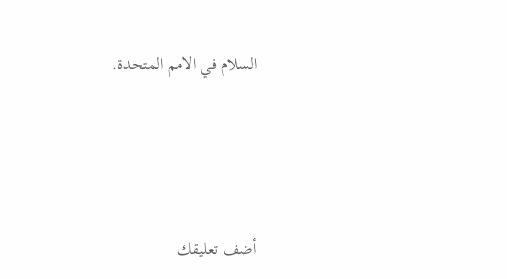السلام في الامم المتحدة.




أضف تعليقك